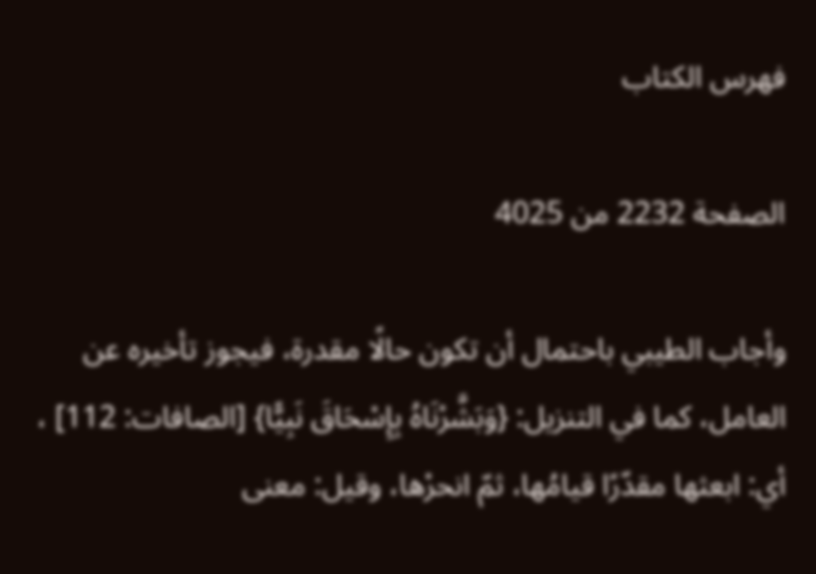فهرس الكتاب

الصفحة 2232 من 4025

وأجاب الطيبي باحتمال أن تكون حالًا مقدرة، فيجوز تأخيره عن العامل، كما في التنزيل: {وَبَشَّرْنَاهُ بِإِسْحَاقَ نَبِيًّا} [الصافات: 112] ، أي: ابعثها مقدّرًا قيامُها، ثمّ انحرْها، وقيل: معنى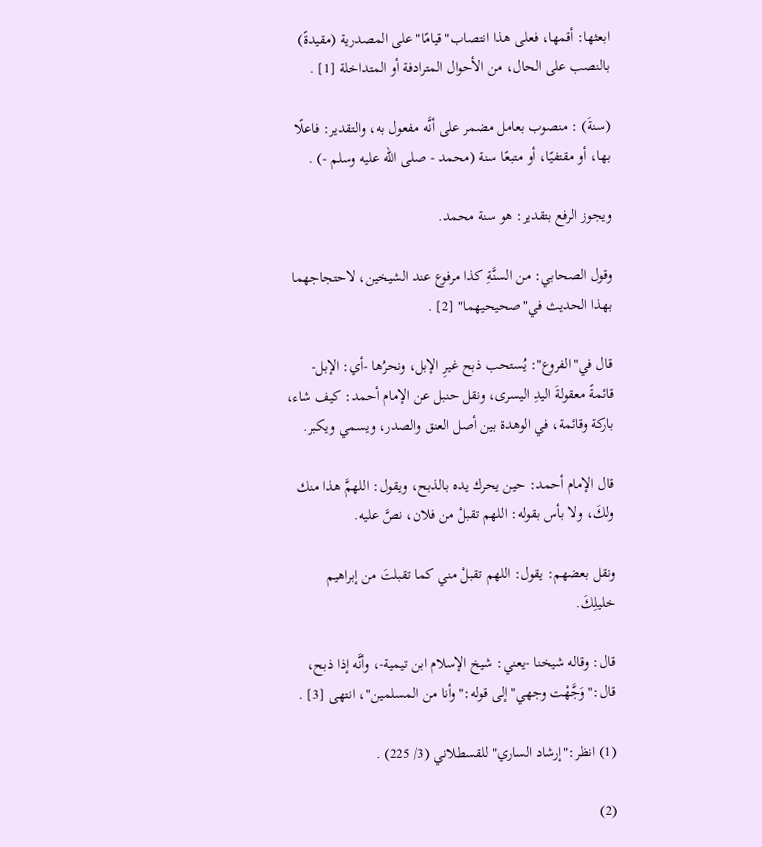ابعثها: أقمها، فعلى هذا انتصاب"قيامًا"على المصدرية (مقيدةً) بالنصب على الحال، من الأحوال المترادفة أو المتداخلة [1] .

(سنةَ) : منصوب بعامل مضمر على أنَّه مفعول به، والتقدير: فاعلًا بها، أو مقتفيًا، أو متبعًا سنة (محمد - صلى الله عليه وسلم -) .

ويجوز الرفع بتقدير: هو سنة محمد.

وقول الصحابي: من السنَّةِ كذا مرفوع عند الشيخين، لاحتجاجهما بهذا الحديث في"صحيحيهما" [2] .

قال في"الفروع": يُستحب ذبح غيرِ الإبل، ونحرُها -أي: الإبل- قائمةً معقولةَ اليدِ اليسرى، ونقل حنبل عن الإمام أحمد: كيف شاء، باركة وقائمة، في الوهدة بين أصل العنق والصدر، ويسمي ويكبر.

قال الإمام أحمد: حين يحرك يده بالذبح، ويقول: اللهمَّ هذا منك ولكَ، ولا بأس بقوله: اللهم تقبلْ من فلان، نصَّ عليه.

ونقل بعضهم: يقول: اللهم تقبلْ مني كما تقبلتَ من إبراهيم خليلِكَ.

قال: وقاله شيخنا -يعني: شيخ الإسلام ابن تيمية-، وأنَّه إذا ذبح، قال:"وَجَّهْت وجهي"إلى قوله:"وأنا من المسلمين"، انتهى [3] .

(1) انظر:"إرشاد الساري"للقسطلاني (3/ 225) .

(2)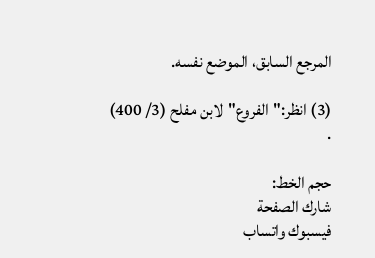المرجع السابق، الموضع نفسه.

(3) انظر:"الفروع"لابن مفلح (3/ 400) .

حجم الخط:
شارك الصفحة
فيسبوك واتساب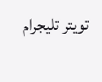تويتر تليجرام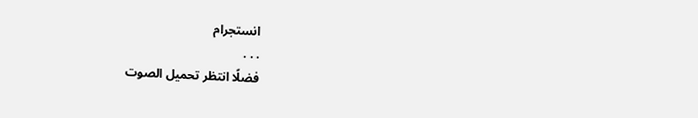انستجرام
. . .
فضلًا انتظر تحميل الصوت